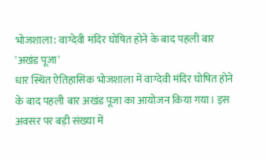भोजशाला: वाग्देवी मंदिर घोषित होने के बाद पहली बार 'अखंड पूजा'
धार स्थित ऐतिहासिक भोजशाला में वाग्देवी मंदिर घोषित होने के बाद पहली बार अखंड पूजा का आयोजन किया गया। इस अवसर पर बड़ी संख्या में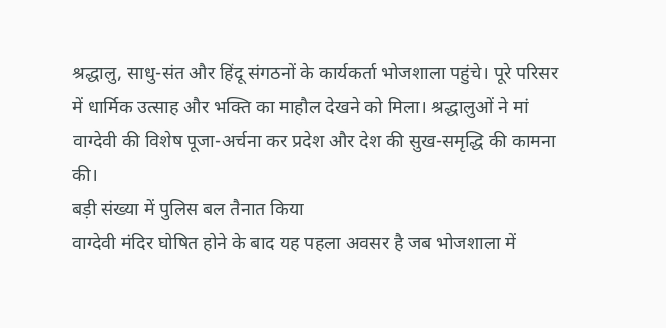श्रद्धालु, साधु-संत और हिंदू संगठनों के कार्यकर्ता भोजशाला पहुंचे। पूरे परिसर में धार्मिक उत्साह और भक्ति का माहौल देखने को मिला। श्रद्धालुओं ने मां वाग्देवी की विशेष पूजा-अर्चना कर प्रदेश और देश की सुख-समृद्धि की कामना की।
बड़ी संख्या में पुलिस बल तैनात किया
वाग्देवी मंदिर घोषित होने के बाद यह पहला अवसर है जब भोजशाला में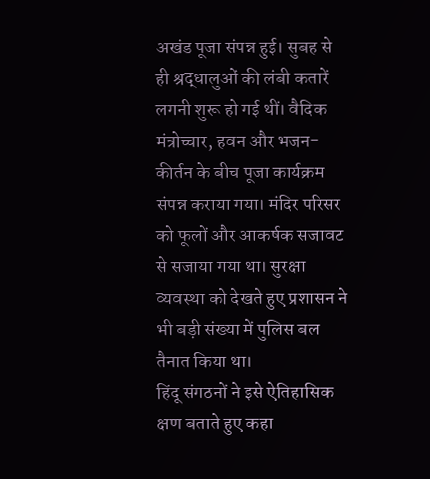अखंड पूजा संपन्न हुई। सुबह से ही श्रद्धालुओं की लंबी कतारें लगनी शुरू हो गई थीं। वैदिक मंत्रोच्चार, हवन और भजन-कीर्तन के बीच पूजा कार्यक्रम संपन्न कराया गया। मंदिर परिसर को फूलों और आकर्षक सजावट से सजाया गया था। सुरक्षा व्यवस्था को देखते हुए प्रशासन ने भी बड़ी संख्या में पुलिस बल तैनात किया था।
हिंदू संगठनों ने इसे ऐतिहासिक क्षण बताते हुए कहा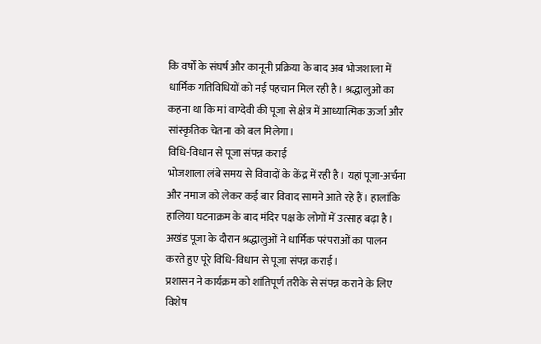कि वर्षों के संघर्ष और कानूनी प्रक्रिया के बाद अब भोजशाला में धार्मिक गतिविधियों को नई पहचान मिल रही है। श्रद्धालुओं का कहना था कि मां वाग्देवी की पूजा से क्षेत्र में आध्यात्मिक ऊर्जा और सांस्कृतिक चेतना को बल मिलेगा।
विधि-विधान से पूजा संपन्न कराई
भोजशाला लंबे समय से विवादों के केंद्र में रही है। यहां पूजा-अर्चना और नमाज को लेकर कई बार विवाद सामने आते रहे हैं। हालांकि हालिया घटनाक्रम के बाद मंदिर पक्ष के लोगों में उत्साह बढ़ा है। अखंड पूजा के दौरान श्रद्धालुओं ने धार्मिक परंपराओं का पालन करते हुए पूरे विधि-विधान से पूजा संपन्न कराई।
प्रशासन ने कार्यक्रम को शांतिपूर्ण तरीके से संपन्न कराने के लिए विशेष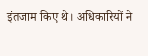इंतजाम किए थे। अधिकारियों ने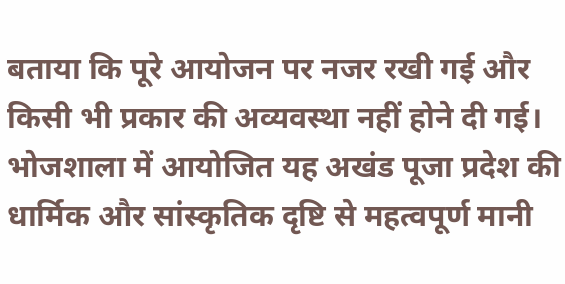बताया कि पूरे आयोजन पर नजर रखी गई और किसी भी प्रकार की अव्यवस्था नहीं होने दी गई। भोजशाला में आयोजित यह अखंड पूजा प्रदेश की धार्मिक और सांस्कृतिक दृष्टि से महत्वपूर्ण मानी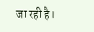जा रही है।